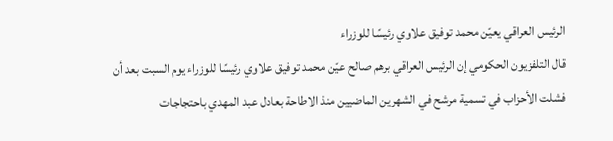الرئيس العراقي يعيّن محمد توفيق علاوي رئيسًا للوزراء
قال التلفزيون الحكومي إن الرئيس العراقي برهم صالح عيّن محمد توفيق علاوي رئيسًا للوزراء يوم السبت بعد أن فشلت الأحزاب في تسمية مرشح في الشهرين الماضيين منذ الاطاحة بعادل عبد المهدي باحتجاجات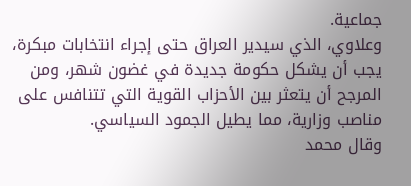جماعية.
وعلاوي، الذي سيدير العراق حتى إجراء انتخابات مبكرة، يجب أن يشكل حكومة جديدة في غضون شهر، ومن المرجح أن يتعثر بين الأحزاب القوية التي تتنافس على مناصب وزارية، مما يطيل الجمود السياسي.
وقال محمد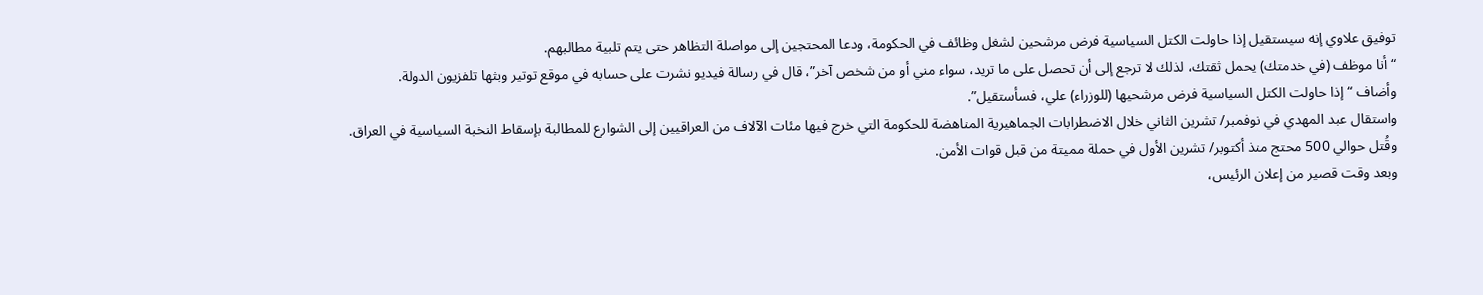توفيق علاوي إنه سيستقيل إذا حاولت الكتل السياسية فرض مرشحين لشغل وظائف في الحكومة، ودعا المحتجين إلى مواصلة التظاهر حتى يتم تلبية مطالبهم.
“أنا موظف (في خدمتك) يحمل ثقتك، لذلك لا ترجع إلى أن تحصل على ما تريد، سواء مني أو من شخص آخر”، قال في رسالة فيديو نشرت على حسابه في موقع توتير وبثها تلفزيون الدولة.
وأضاف “إذا حاولت الكتل السياسية فرض مرشحيها (للوزراء) علي، فسأستقيل”.
واستقال عبد المهدي في نوفمبر/ تشرين الثاني خلال الاضطرابات الجماهيرية المناهضة للحكومة التي خرج فيها مئات الآلاف من العراقيين إلى الشوارع للمطالبة بإسقاط النخبة السياسية في العراق.
وقُتل حوالي 500 محتج منذ أكتوبر/ تشرين الأول في حملة مميتة من قبل قوات الأمن.
وبعد وقت قصير من إعلان الرئيس،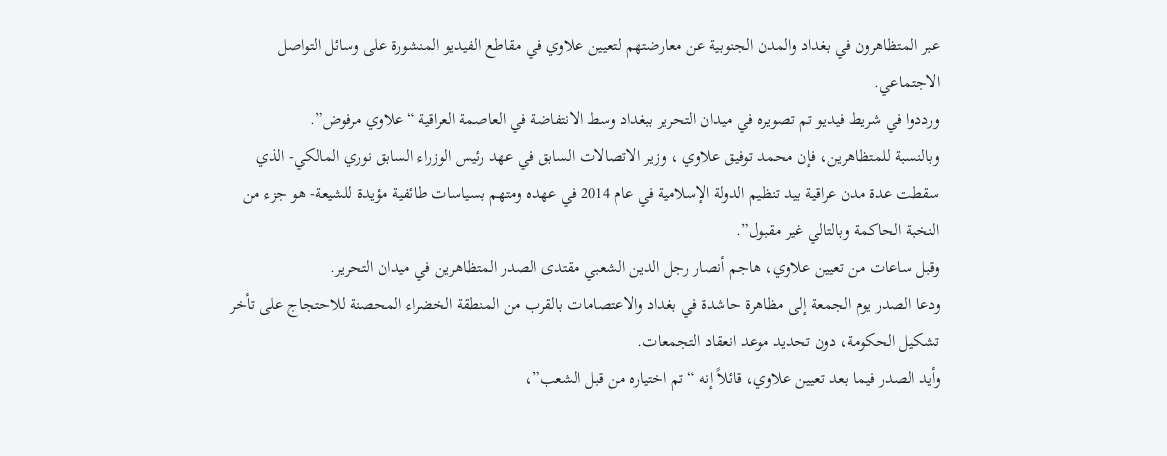عبر المتظاهرون في بغداد والمدن الجنوبية عن معارضتهم لتعيين علاوي في مقاطع الفيديو المنشورة على وسائل التواصل الاجتماعي.
ورددوا في شريط فيديو تم تصويره في ميدان التحرير ببغداد وسط الانتفاضة في العاصمة العراقية “علاوي مرفوض”.
وبالنسبة للمتظاهرين، فإن محمد توفيق علاوي ، وزير الاتصالات السابق في عهد رئيس الوزراء السابق نوري المالكي- الذي سقطت عدة مدن عراقية بيد تنظيم الدولة الإسلامية في عام 2014 في عهده ومتهم بسياسات طائفية مؤيدة للشيعة- هو جزء من النخبة الحاكمة وبالتالي غير مقبول”.
وقبل ساعات من تعيين علاوي، هاجم أنصار رجل الدين الشعبي مقتدى الصدر المتظاهرين في ميدان التحرير.
ودعا الصدر يوم الجمعة إلى مظاهرة حاشدة في بغداد والاعتصامات بالقرب من المنطقة الخضراء المحصنة للاحتجاج على تأخر تشكيل الحكومة، دون تحديد موعد انعقاد التجمعات.
وأيد الصدر فيما بعد تعيين علاوي، قائلاً إنه “تم اختياره من قبل الشعب”،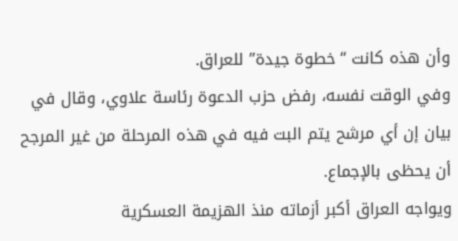وأن هذه كانت “خطوة جيدة” للعراق.
وفي الوقت نفسه، رفض حزب الدعوة رئاسة علاوي، وقال في بيان إن أي مرشح يتم البت فيه في هذه المرحلة من غير المرجح أن يحظى بالإجماع.
ويواجه العراق أكبر أزماته منذ الهزيمة العسكرية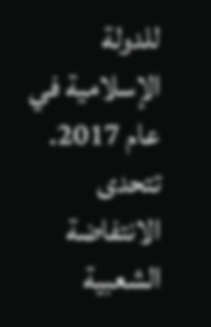للدولة الإسلامية في عام 2017. تتحدى الانتفاضة الشعبية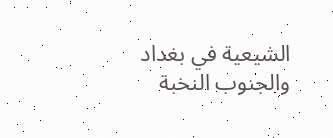الشيعية في بغداد والجنوب النخبة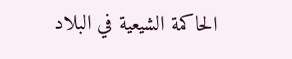الحاكمة الشيعية في البلاد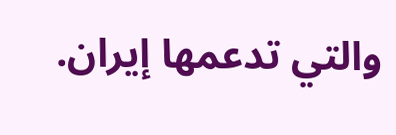والتي تدعمها إيران.